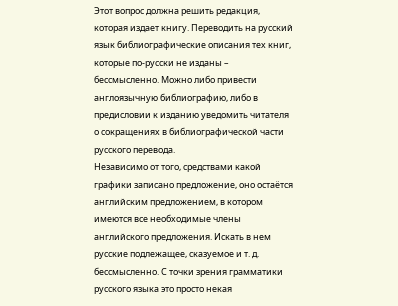Этот вопрос должна решить редакция, которая издает книгу. Переводить на русский язык библиографические описания тех книг, которые по-русски не изданы – бессмысленно. Можно либо привести англоязычную библиографию, либо в предисловии к изданию уведомить читателя о сокращениях в библиографической части русского перевода.
Независимо от того, средствами какой графики записано предложение, оно остаётся английским предложением, в котором имеются все необходимые члены английского предложения. Искать в нем русские подлежащее, сказуемое и т. д. бессмысленно. С точки зрения грамматики русского языка это просто некая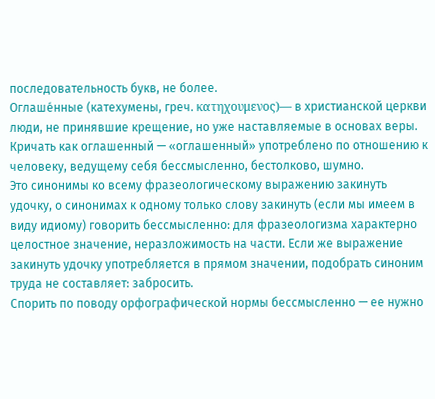последовательность букв, не более.
Оглаше́нные (катехумены, греч. κατηχουμενος)— в христианской церкви люди, не принявшие крещение, но уже наставляемые в основах веры.
Кричать как оглашенный — «оглашенный» употреблено по отношению к человеку, ведущему себя бессмысленно, бестолково, шумно.
Это синонимы ко всему фразеологическому выражению закинуть удочку, о синонимах к одному только слову закинуть (если мы имеем в виду идиому) говорить бессмысленно: для фразеологизма характерно целостное значение, неразложимость на части. Если же выражение закинуть удочку употребляется в прямом значении, подобрать синоним труда не составляет: забросить.
Спорить по поводу орфографической нормы бессмысленно — ее нужно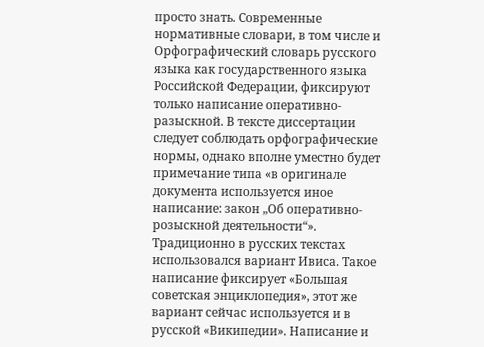просто знать. Современные нормативные словари, в том числе и Орфографический словарь русского языка как государственного языка Российской Федерации, фиксируют только написание оперативно-разыскной. В тексте диссертации следует соблюдать орфографические нормы, однако вполне уместно будет примечание типа «в оригинале документа используется иное написание: закон „Об оперативно-розыскной деятельности“».
Традиционно в русских текстах использовался вариант Ивиса. Такое написание фиксирует «Большая советская энциклопедия», этот же вариант сейчас используется и в русской «Википедии». Написание и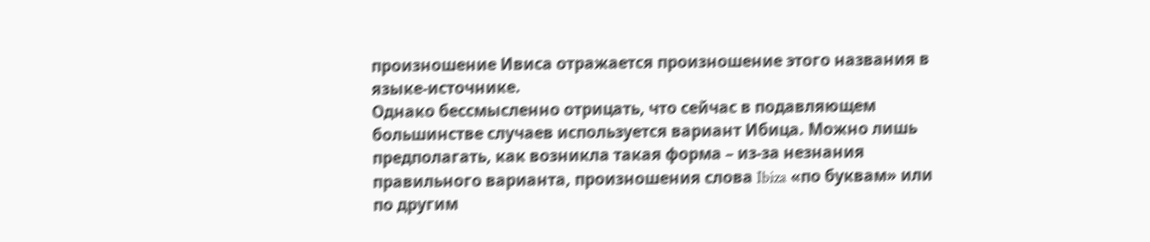произношение Ивиса отражается произношение этого названия в языке-источнике.
Однако бессмысленно отрицать, что сейчас в подавляющем большинстве случаев используется вариант Ибица. Можно лишь предполагать, как возникла такая форма – из-за незнания правильного варианта, произношения слова Ibiza «по буквам» или по другим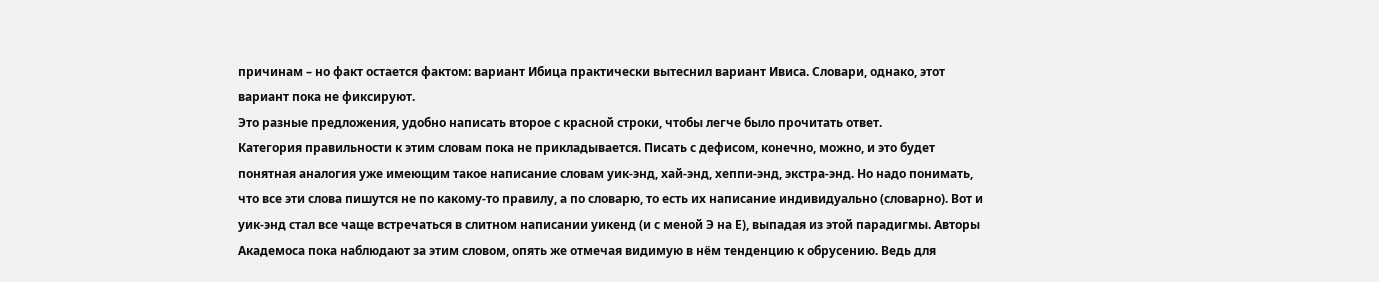причинам – но факт остается фактом: вариант Ибица практически вытеснил вариант Ивиса. Словари, однако, этот вариант пока не фиксируют.
Это разные предложения, удобно написать второе с красной строки, чтобы легче было прочитать ответ.
Категория правильности к этим словам пока не прикладывается. Писать с дефисом, конечно, можно, и это будет понятная аналогия уже имеющим такое написание словам уик-энд, хай-энд, хеппи-энд, экстра-энд. Но надо понимать, что все эти слова пишутся не по какому-то правилу, а по словарю, то есть их написание индивидуально (словарно). Вот и уик-энд стал все чаще встречаться в слитном написании уикенд (и с меной Э на Е), выпадая из этой парадигмы. Авторы Академоса пока наблюдают за этим словом, опять же отмечая видимую в нём тенденцию к обрусению. Ведь для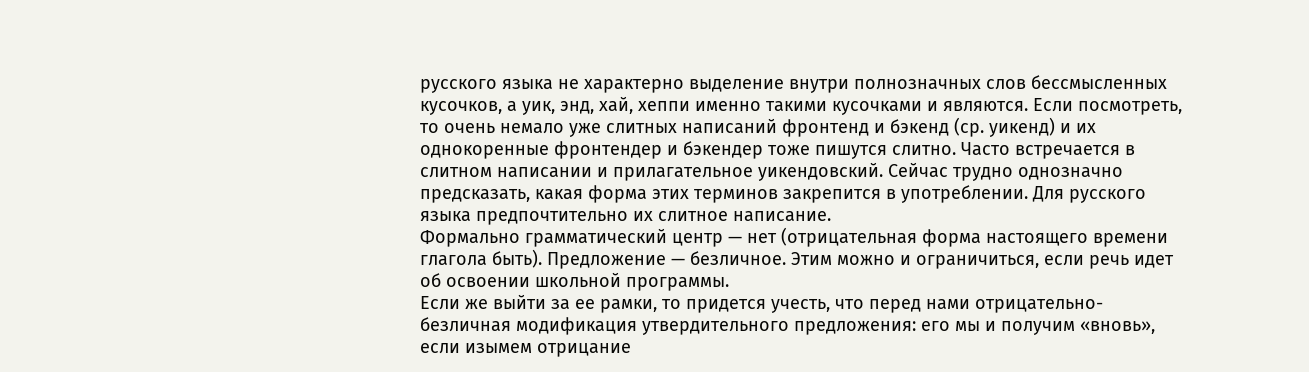русского языка не характерно выделение внутри полнозначных слов бессмысленных кусочков, а уик, энд, хай, хеппи именно такими кусочками и являются. Если посмотреть, то очень немало уже слитных написаний фронтенд и бэкенд (ср. уикенд) и их однокоренные фронтендер и бэкендер тоже пишутся слитно. Часто встречается в слитном написании и прилагательное уикендовский. Сейчас трудно однозначно предсказать, какая форма этих терминов закрепится в употреблении. Для русского языка предпочтительно их слитное написание.
Формально грамматический центр — нет (отрицательная форма настоящего времени глагола быть). Предложение — безличное. Этим можно и ограничиться, если речь идет об освоении школьной программы.
Если же выйти за ее рамки, то придется учесть, что перед нами отрицательно-безличная модификация утвердительного предложения: его мы и получим «вновь», если изымем отрицание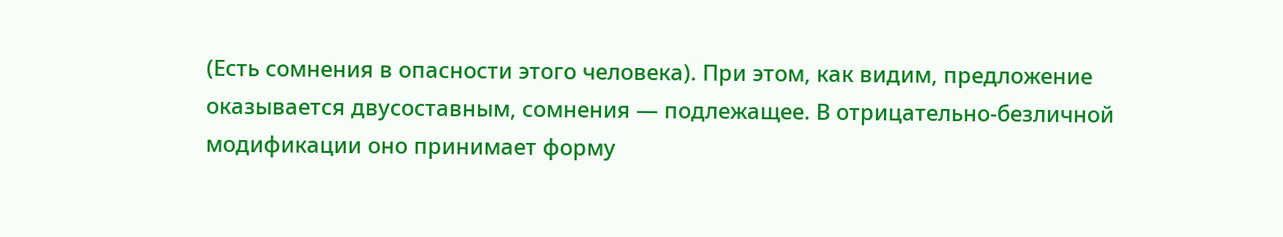(Есть сомнения в опасности этого человека). При этом, как видим, предложение оказывается двусоставным, сомнения — подлежащее. В отрицательно-безличной модификации оно принимает форму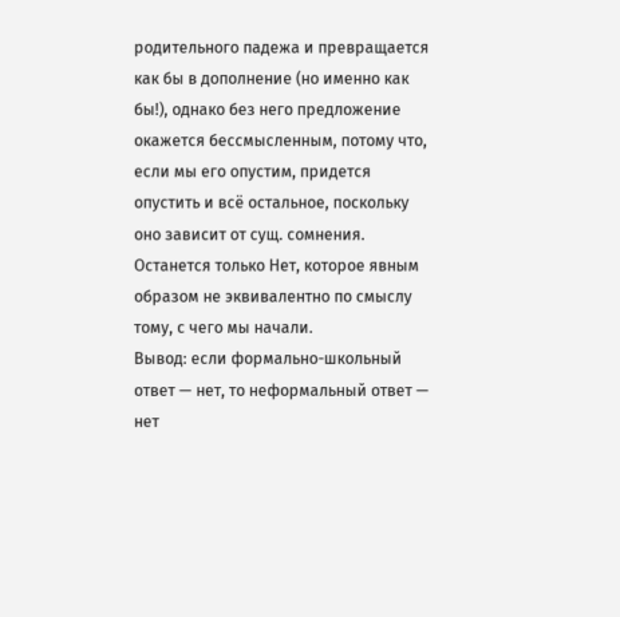родительного падежа и превращается как бы в дополнение (но именно как бы!), однако без него предложение окажется бессмысленным, потому что, если мы его опустим, придется опустить и всё остальное, поскольку оно зависит от сущ. сомнения. Останется только Нет, которое явным образом не эквивалентно по смыслу тому, с чего мы начали.
Вывод: если формально-школьный ответ — нет, то неформальный ответ — нет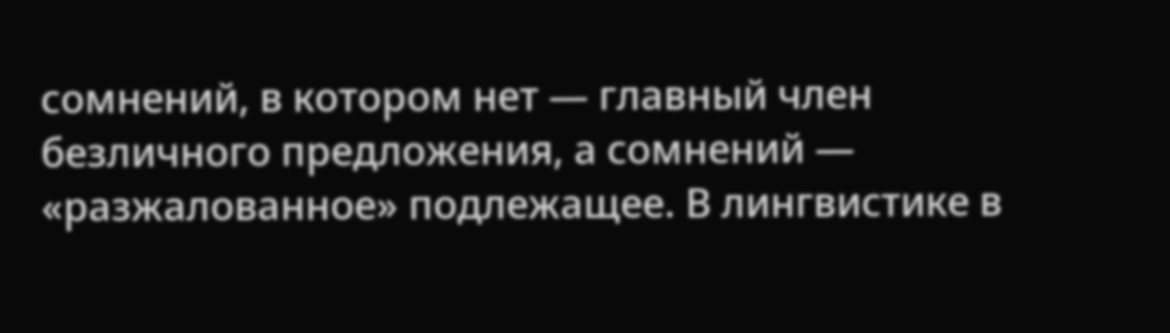сомнений, в котором нет — главный член безличного предложения, а сомнений — «разжалованное» подлежащее. В лингвистике в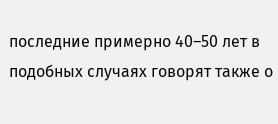последние примерно 40–50 лет в подобных случаях говорят также о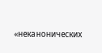«неканонических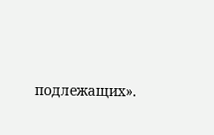подлежащих».